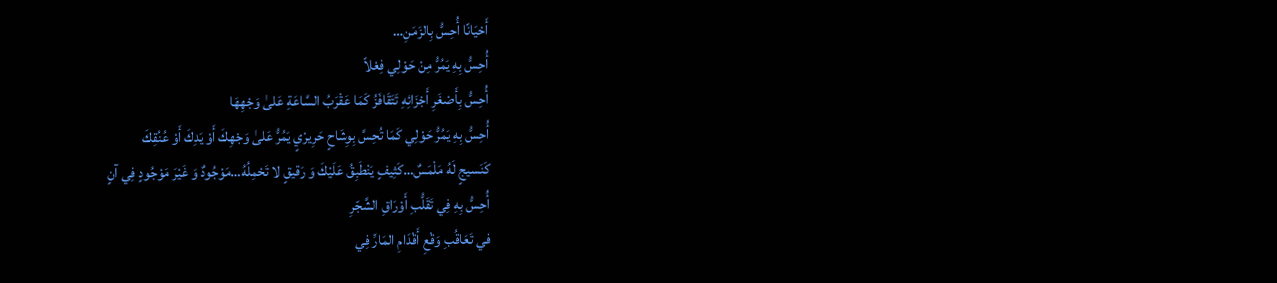أَحْيَانًا أُحِسُّ بِالزَمَنِ…
أُحِسُّ بِهِ يَمُرُّ مِنْ حَوْلِي فِعْلاً
أُحِسُّ بِأَصْغَرِ أَجْزَائِهِ تَتَقَافَزُ كَمَا عَقْرَبُ السَّاعَةِ عَلىٰ وَجْهِهَا
أُحِسُّ بِهِ يَمُرُّ حَوْلِي كَمَا تُحِسَّ بِوِشَاحٍ حَرِيرْيٍ يَمُرُّ عَلىٰ وَجْهِكَ أَوْ يَدِكَ أَوْ عُنُقِكَ
كَنَسيجٍ لَهُ مَلْمَسٌ…كَثِيفٍ يَنْطَبِقُ عَلَيْكَ وَ رَقيقٍ لا تَحْمِلُهُ…مَوْجُودٌ وَ غَيْرَ مَوْجُودٍ فِي آنٍ
أُحِسُّ بِهِ فِي تَقَلُّبِ أَوْرَاقِ الشَّجّرِ
في تَعَاقُبِ وَقْعِ أَقْدَامِ المَارِّ فِي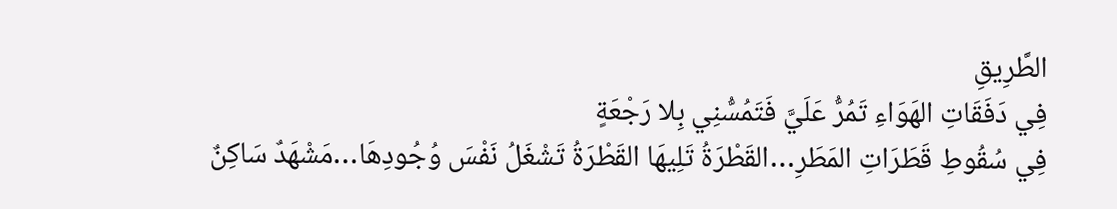الطَّرِيقِ
فِي دَفَقَاتِ الهَوَاءِ تَمُرُّ عَلَيَّ فَتَمُسُّنِي بِلا رَجْعَةٍ
فِي سُقُوطِ قَطَرَاتِ المَطَرِ…القَطْرَةُ تَلِيهَا القَطْرَةُ تَشْغَلُ نَفْسَ وُجُودِهَا…مَشْهَدٌ سَاكِنٌ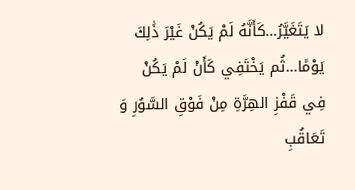لا يَتَغَيَّرُ…كَأَنَّهُ لَمْ يَكُنْ غَيْرَ ذَٰلِكَ يَوْمًا…ثُم يَخْتَفِي كَأَنْ لَمْ يَكُنْ
فِي قَفْزِ الهِرَّةِ مِنْ فَوْقِ السَّوُرِ وَ تَعَاقُبِ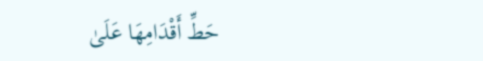حَطِّ أَقْدَامِهَا عَلَىٰ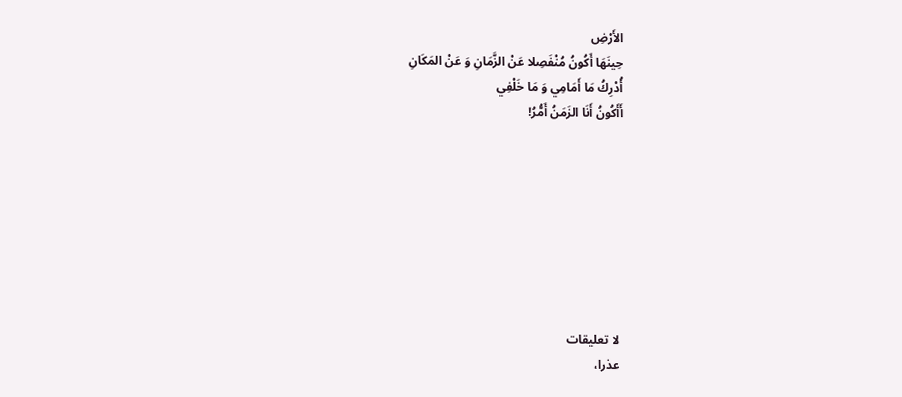الأَرْضِ
حِينَهَا أَكُونُ مُنْفَصِلا عَنْ الزَّمَانِ وَ عَنْ المَكَانِ
أُدْرِكُ مَا أَمَامِي وَ مَا خَلْفِي
أَأَكُونُ أَنَا الزَمَنُ أَمُّرُ!








لا تعليقات
عذرا،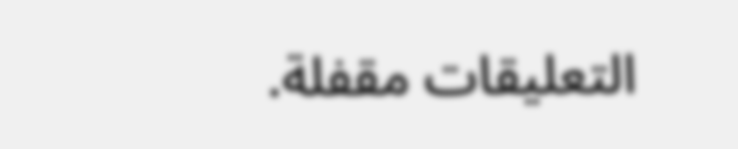التعليقات مقفلة.